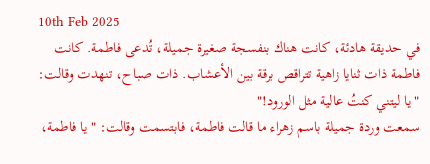10th Feb 2025
في حديقة هادئة، كانت هناك بنفسجة صغيرة جميلة، تُدعى فاطمة. كانت فاطمة ذات ثنايا زاهية تتراقص برقة بين الأعشاب. ذات صباح، تنهدت وقالت: "يا ليتني كنتُ عالية مثل الورود!"
سمعت وردة جميلة باسم زهراء ما قالت فاطمة، فابتسمت وقالت: "يا فاطمة،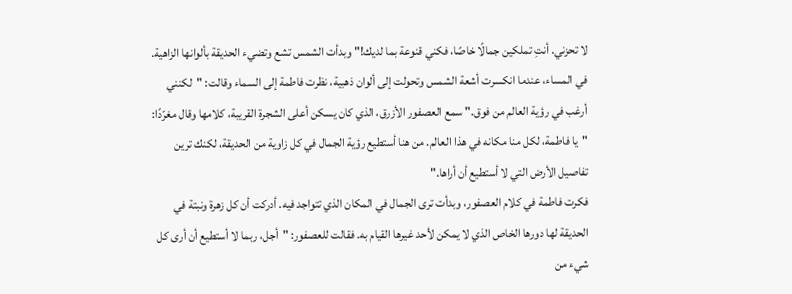لا تحزني. أنتِ تملكين جمالًا خاصًا، فكني قنوعة بما لديك!" وبدأت الشمس تشع وتضيء الحديقة بألوانها الزاهية.
في المساء، عندما انكسرت أشعة الشمس وتحولت إلى ألوان ذهبية، نظرت فاطمة إلى السماء وقالت: "لكنني أرغب في رؤية العالم من فوق." سمع العصفور الأزرق، الذي كان يسكن أعلى الشجرة القريبة، كلامها وقال مغرّدًا: "يا فاطمة، لكل منا مكانه في هذا العالم. من هنا أستطيع رؤية الجمال في كل زاوية من الحديقة، لكنك ترين تفاصيل الأرض التي لا أستطيع أن أراها."
فكرت فاطمة في كلام العصفور، وبدأت ترى الجمال في المكان الذي تتواجد فيه. أدركت أن كل زهرة ونبتة في الحديقة لها دورها الخاص الذي لا يمكن لأحد غيرها القيام به. فقالت للعصفور: "أجل، ربما لا أستطيع أن أرى كل شيء من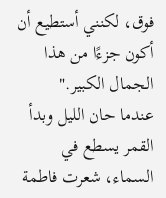فوق، لكنني أستطيع أن أكون جزءًا من هذا الجمال الكبير."
عندما حان الليل وبدأ القمر يسطع في السماء، شعرت فاطمة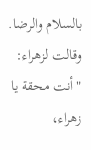بالسلام والرضا. وقالت لزهراء: "أنت محقة يا زهراء،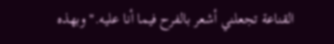القناعة تجعلني أشعر بالفرح فيما أنا عليه." وبهذه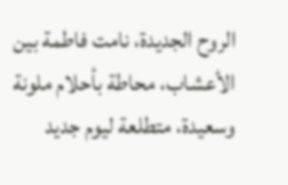الروح الجديدة، نامت فاطمة بين الأعشاب، محاطة بأحلام ملونة وسعيدة، متطلعة ليوم جديد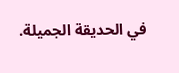في الحديقة الجميلة.